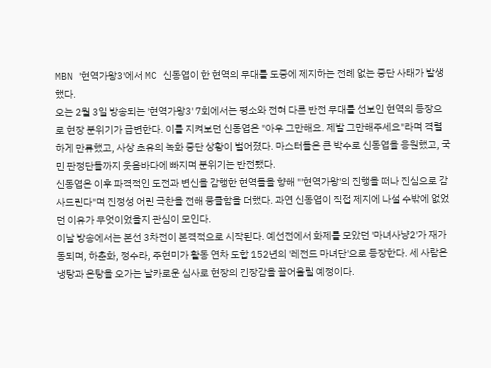MBN '현역가왕3'에서 MC 신동엽이 한 현역의 무대를 도중에 제지하는 전례 없는 중단 사태가 발생했다.
오는 2월 3일 방송되는 '현역가왕3' 7회에서는 평소와 전혀 다른 반전 무대를 선보인 현역의 등장으로 현장 분위기가 급변한다. 이를 지켜보던 신동엽은 "아우 그만해요. 제발 그만해주세요"라며 격렬하게 만류했고, 사상 초유의 녹화 중단 상황이 벌어졌다. 마스터들은 큰 박수로 신동엽을 응원했고, 국민 판정단들까지 웃음바다에 빠지며 분위기는 반전됐다.
신동엽은 이후 파격적인 도전과 변신을 감행한 현역들을 향해 "'현역가왕'의 진행을 떠나 진심으로 감사드린다"며 진정성 어린 극찬을 전해 뭉클함을 더했다. 과연 신동엽이 직접 제지에 나설 수밖에 없었던 이유가 무엇이었을지 관심이 모인다.
이날 방송에서는 본선 3차전이 본격적으로 시작된다. 예선전에서 화제를 모았던 '마녀사냥2'가 재가동되며, 하춘화, 정수라, 주현미가 활동 연차 도합 152년의 '레전드 마녀단'으로 등장한다. 세 사람은 냉탕과 온탕을 오가는 날카로운 심사로 현장의 긴장감을 끌어올릴 예정이다.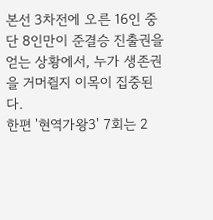본선 3차전에 오른 16인 중 단 8인만이 준결승 진출권을 얻는 상황에서, 누가 생존권을 거머쥘지 이목이 집중된다.
한편 '현역가왕3' 7회는 2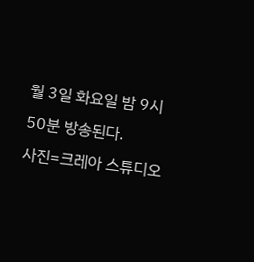월 3일 화요일 밤 9시 50분 방송된다.
사진=크레아 스튜디오